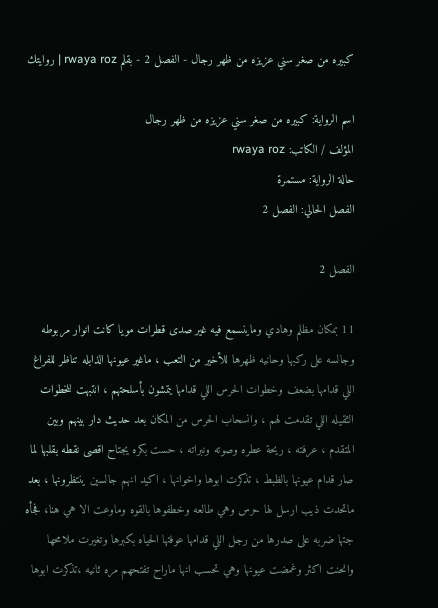كبيره من صغر سني عزيزه من ظهر رجال - الفصل 2 - بقلم rwaya roz | روايتك

اسم الرواية: كبيره من صغر سني عزيزه من ظهر رجال
المؤلف / الكاتب: rwaya roz
حالة الرواية: مستمرة
الفصل الحالي: الفصل 2

الفصل 2

11 بمكان مظلم وهادي وماينسمع فيه غير صدى قطرات مويا كانت انوار مربوطه وجالسه على ركبها وحانيه ظهرها للأخير من التعب ، ماغير عيونها الذابله تناظر للفراغ اللي قدامها بضعف وخطوات الحرس اللي قدامها يتمشون بأسلحتهم ، انتبهت للخطوات الثقيله اللي تقدمت لهم ، وانسحاب الحرس من المكان بعد حديث دار بينهم وبين المتقدم ، عرفته ، ريحة عطره وصوته ونبراته ، حست بكره يجتاح اقصى نقطه بقلبها لما صار قدام عيونها بالظبط ، تذكرت ابوها واخوانها ، اكيد انهم جالسين ينتظرونها ، بعد ماتحدت ذيب ارسل لها حرس وهي طالعه وخطفوها بالقوه وماوعت الا هي هنا، فجأه جتها ضربه على صدرها من رجل اللي قدامها عوفتها الحياه بكبرها وتغيرت ملامحها وانحنت اكثر وغمضت عيونها وهي تحسب انها ماراح تفتحهم مره ثانيه ،تذكرت ابوها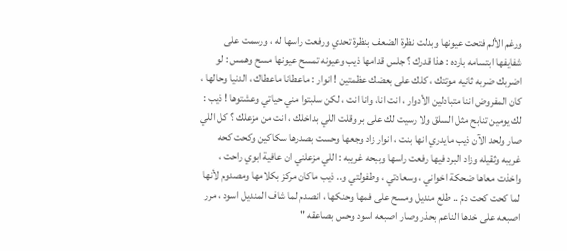ورغم الألم فتحت عيونها وبدلت نظرة الضعف بنظرة تحدي ورفعت راسها له ، ورسمت على شفايفها ابتسامه بارده : هذا قدرك ؟ جلس قدامها ذيب وعيونه تمسح عيونها مسح وهمس : لو اضربك ضربه ثانيه موتتك ، كلك على بعضك عظمتين ! انوار : ماعطانا ماعطاك ، الدنيا وحالها ، كان المفروض اننا متبادلين الأدوار ، انت انا، وانا انت ، لكن سلبتوا مني حياتي وعشتوها ! ذيب : لك يومين تنابح مثل السلق ولا رسيت لك على بر وقلت اللي بداخلك ، انت من مزعلك ؟ كل اللي صار ولحد الآن ذيب مايدري انها بنت ، انوار زاد وجعها وحست بصدرها سكاكين وكحت كحه غريبه وثقيله وزاد البرد فيها رفعت راسها وببحه غريبه : اللي مزعلني ان عافية ابوي راحت ، واخذت معاها ضحكة اخواني ، وسعادتي ، وطفولتي و.. ذيب ماكان مركز بكلامها ومصدوم لأنها لما كحت كحت دمّ .. طلع منديل ومسح على فمها وحنكها ، انصدم لما شاف المنديل اسود ، مرر اصبعه على خدها الناعم بحذر وصار اصبعه اسود وحس بصاعقه "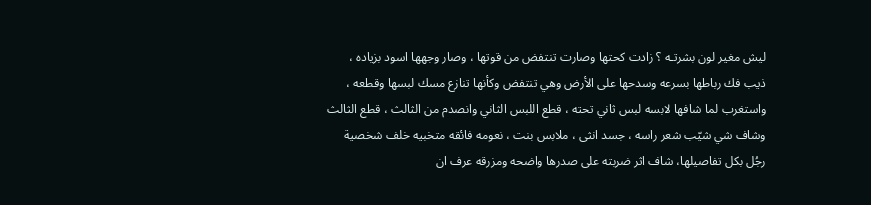ليش مغير لون بشرتـه ؟ زادت كحتها وصارت تنتفض من قوتها ، وصار وجهها اسود بزياده ، ذيب فك رباطها بسرعه وسدحها على الأرض وهي تنتفض وكأنها تنازع مسك لبسها وقطعه ، واستغرب لما شافها لابسه لبس ثاني تحته ، قطع اللبس الثاني وانصدم من الثالث ، قطع الثالث وشاف شي شيّب شعر راسه ، جسد انثى ، ملابس بنت ، نعومه فائقه متخبيه خلف شخصية رجُل بكل تفاصيلها، شاف اثر ضربته على صدرها واضحه ومزرقه عرف ان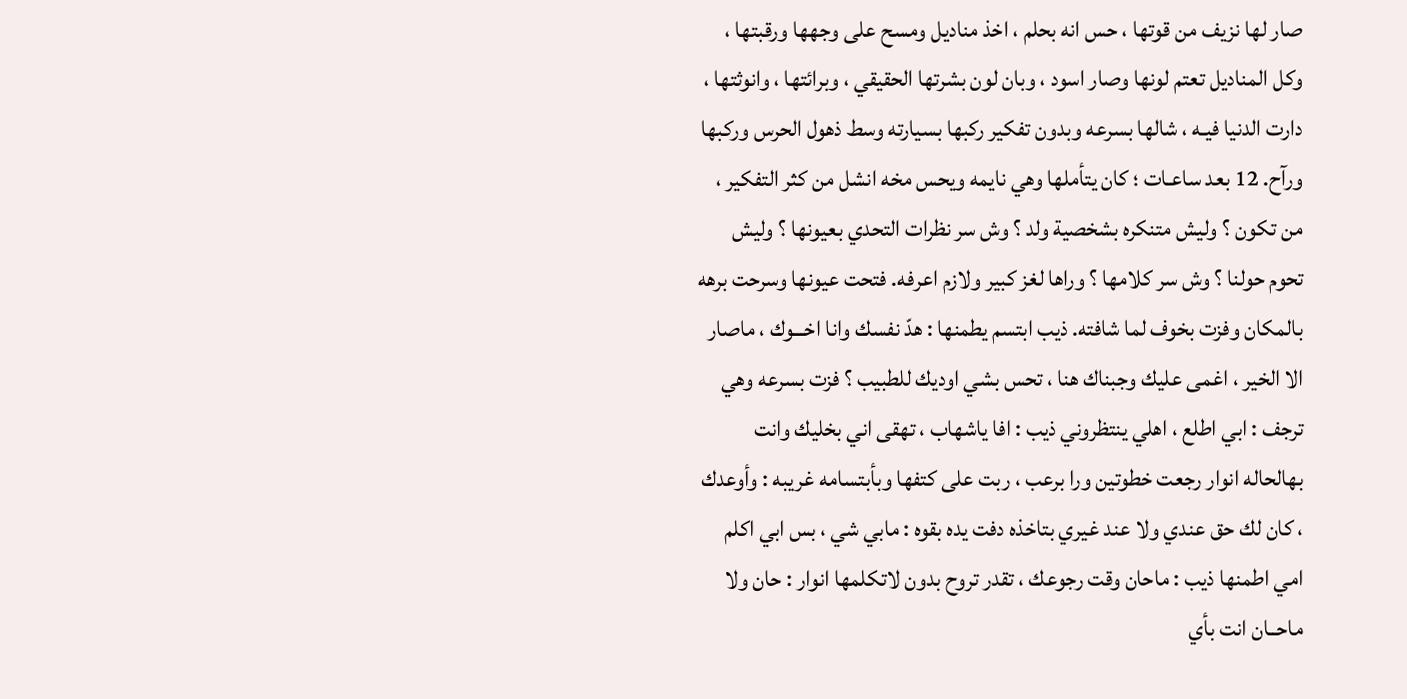صار لها نزيف من قوتها ، حس انه بحلم ، اخذ مناديل ومسح على وجهها ورقبتها ، وكل المناديل تعتم لونها وصار اسود ، وبان لون بشرتها الحقيقي ، وبرائتها ، وانوثتها ، دارت الدنيا فيـه ، شالها بسرعه وبدون تفكير ركبها بسيارته وسط ذهول الحرس وركبها ورآح. 12 بعد ساعـات ؛ كان يتأملها وهي نايمه ويحس مخه انشل من كثر التفكير ، من تكون ؟ وليش متنكره بشخصية ولد ؟ وش سر نظرات التحدي بعيونها ؟ وليش تحوم حولنا ؟ وش سر كلامها ؟ وراها لغز كبير ولازم اعرفه. فتحت عيونها وسرحت برهه بالمكان وفزت بخوف لما شافته. ذيب ابتسم يطمنها : هدّ نفسك وانا اخـــوك ، ماصار الا الخير ، اغمى عليك وجبناك هنا ، تحس بشي اوديك للطبيب ؟ فزت بسرعه وهي ترجف : ابي اطلع ، اهلي ينتظروني ذيب : افا ياشهاب ، تهقى اني بخليك وانت بهالحاله انوار رجعت خطوتين ورا برعب ، ربت على كتفها وبأبتسامه غريبه : وأوعدك ، كان لك حق عندي ولا عند غيري بتاخذه دفت يده بقوه : مابي شي ، بس ابي اكلم امي اطمنها ذيب : ماحان وقت رجوعك ، تقدر تروح بدون لاتكلمها انوار : حان ولا ماحــان انت بأي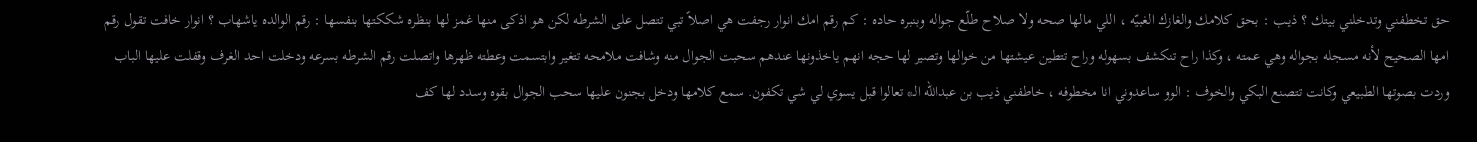حق تخطفني وتدخلني بيتك ؟ ذيـب : بحق كلامك والغازك الغبيّه ، اللي مالها صحه ولا صلاح طلّع جواله وبنبره حاده : كم رقم امك انوار رجفت هي اصلاً تبي تتصل على الشرطه لكن هو اذكى منها غمز لها بنظره شككتها بنفسها : رقم الوالده ياشهاب ؟ انوار خافت تقول رقم امها الصحيح لأنه مسجله بجواله وهي عمته ، وكذا راح تنكشف بسهوله وراح تتطين عيشتها من خوالها وتصير لها حجه انهم ياخذونها عندهم سحبت الجوال منه وشافت ملامحه تتغير وابتسمت وعطته ظهرها واتصلت رقم الشرطه بسرعه ودخلت احد الغرف وقفلت عليها الباب وردت بصوتها الطبيعي وكانت تتصنع البكي والخوف : الوو ساعدوني انا مخطوفه ، خاطفني ذيب بن عبدالله الـ* تعالوا قبل يسوي لي شي تكفون. سمع كلامها ودخل بجنون عليها سحب الجوال بقوه وسدد لها كف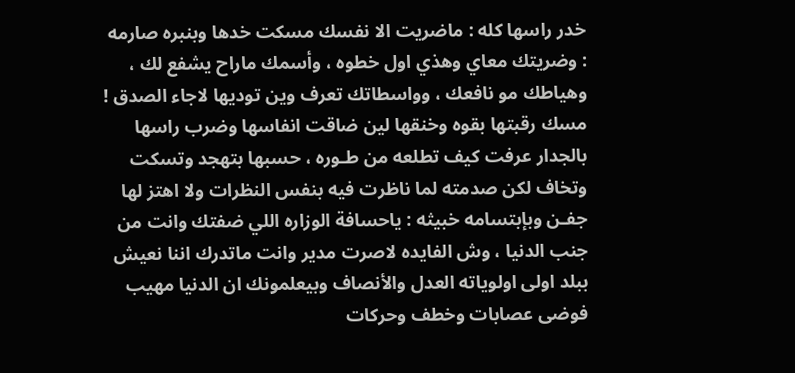خدر راسها كله : ماضريت الا نفسك مسكت خدها وبنبره صارمه : وضريتك معاي وهذي اول خطوه ، وأسمك ماراح يشفع لك ، وهياطك مو نافعك ، وواسطاتك تعرف وين توديها لاجاء الصدق ! مسك رقبتها بقوه وخنقها لين ضاقت انفاسها وضرب راسها بالجدار عرفت كيف تطلعه من طـوره ، حسبها بتهجد وتسكت وتخاف لكن صدمته لما ناظرت فيه بنفس النظرات ولا اهتز لها جفـن وبإبتسامه خبيثه : ياحسافة الوزاره اللي ضفتك وانت من جنب الدنيا ، وش الفايده لاصرت مدير وانت ماتدرك اننا نعيش ببلد اولى اولوياته العدل والأنصاف وبيعلمونك ان الدنيا مهيب فوضى عصابات وخطف وحركات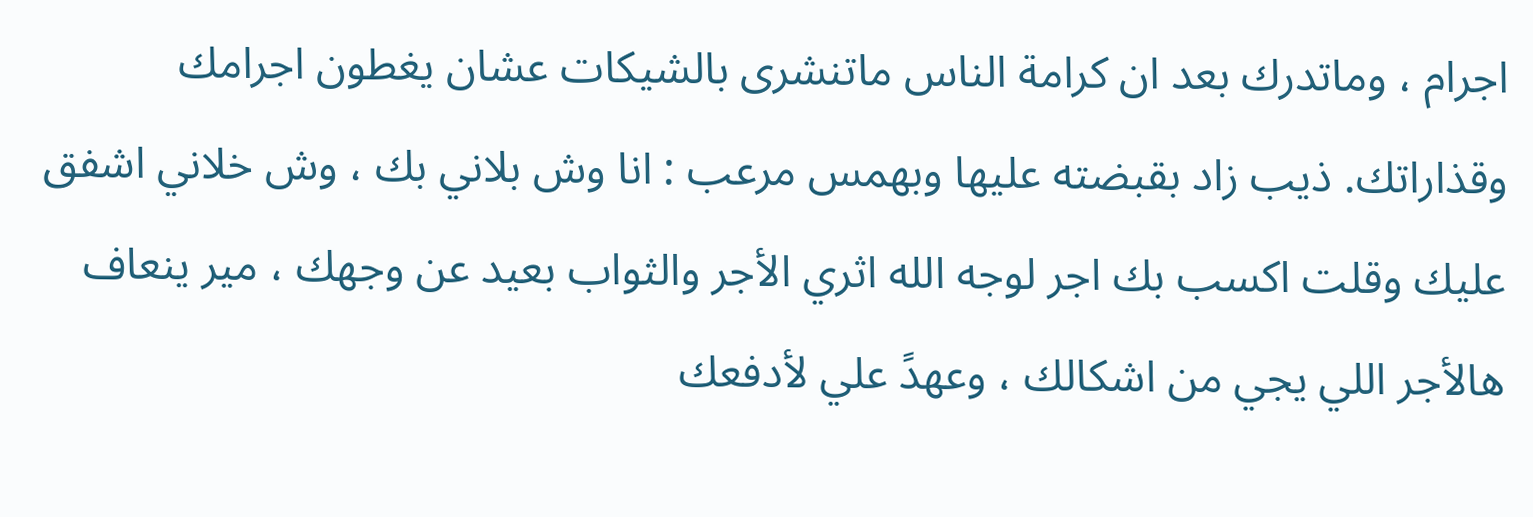اجرام ، وماتدرك بعد ان كرامة الناس ماتنشرى بالشيكات عشان يغطون اجرامك وقذاراتك. ذيب زاد بقبضته عليها وبهمس مرعب : انا وش بلاني بك ، وش خلاني اشفق عليك وقلت اكسب بك اجر لوجه الله اثري الأجر والثواب بعيد عن وجهك ، مير ينعاف هالأجر اللي يجي من اشكالك ، وعهدً علي لأدفعك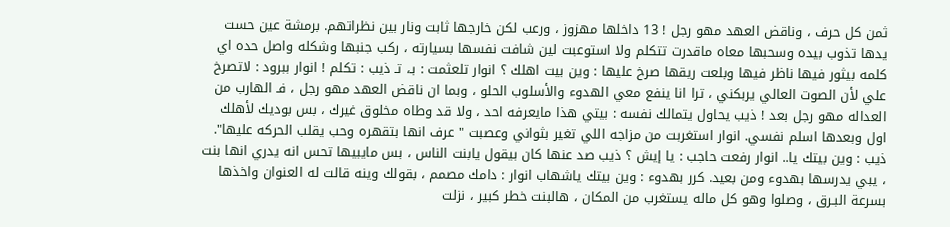ثمن كل حرف ، وناقض العهد مهو رجل ! 13 داخلها مهزوز ، ورعب لكن خارجها ثابت ونار بين نظراتهم. برمشة عين حست يدها تذوب بيده وسحبها معاه ماقدرت تتكلم ولا استوعبت لين شافت نفسها بسيارته ، ركب جنبها وشكله واصل حده اي كلمه بيثور فيها ناظر فيها وبلعت ريقها صرخ عليها : وين بيت اهلك ؟ انوار تلعثمت : بـ، تـ ذيب : تكلم ! انوار ببرود : لاتصرخ علي لأن الصوت العالي يربكني ، ترا انا ينفع معي الهدوء والأسلوب الحلو ، وبما ان ناقض العهد مهو رجل ، فـ الهارب من العداله مهو رجل بعد ! ذيب يحاول يتمالك نفسه : بيتي هذا مايعرفه احد ، ولا قد وطاه مخلوق غيرك ، بس بوديك لأهلك اول وبعدها اسلم نفسي. انوار استغربت من مزاجه اللي تغير بثواني وعصبت " عرف انها بتقهره وحب يقلب الحركه عليها". ذيب : وين بيتك يا.. انوار رفعت حاجب : يا إيش ؟ ذيب صد عنها كان بيقول يابنت الناس ، بس مايبيها تحس انه يدري انها بنت ، يبي يدرسها بهدوء ومن بعيد. كرر بهدوء : وين بيتك ياشهاب انوار : دامك مصمم ، بقولك وينه قالت له العنوان واخذها بسرعة البـرق ، وصلوا وهو كل ماله يستغرب من المكان ، هالبنت خطر كبير ، نزلت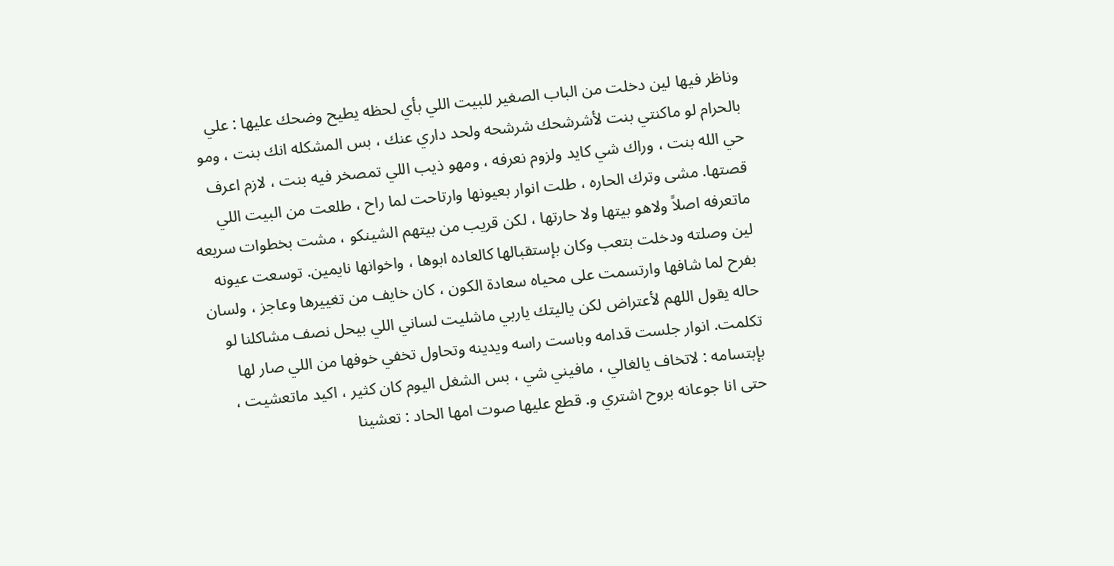وناظر فيها لين دخلت من الباب الصغير للبيت اللي بأي لحظه يطيح وضحك عليها : علي بالحرام لو ماكنتي بنت لأشرشحك شرشحه ولحد داري عنك ، بس المشكله انك بنت ، ومو حي الله بنت ، وراك شي كايد ولزوم نعرفه ، ومهو ذيب اللي تمصخر فيه بنت ، لازم اعرف قصتها. مشى وترك الحاره ، طلت انوار بعيونها وارتاحت لما راح ، طلعت من البيت اللي ماتعرفه اصلاً ولاهو بيتها ولا حارتها ، لكن قريب من بيتهم الشينكو ، مشت بخطوات سريعه لين وصلته ودخلت بتعب وكان بإستقبالها كالعاده ابوها ، واخوانها نايمين. توسعت عيونه بفرح لما شافها وارتسمت على محياه سعادة الكون ، كان خايف من تغييرها وعاجز ، ولسان حاله يقول اللهم لأعتراض لكن ياليتك ياربي ماشليت لساني اللي بيحل نصف مشاكلنا لو تكلمت. انوار جلست قدامه وباست راسه ويدينه وتحاول تخفي خوفها من اللي صار لها بإبتسامه : لاتخاف يالغالي ، مافيني شي ، بس الشغل اليوم كان كثير ، اكيد ماتعشيت ، حتى انا جوعانه بروح اشتري و. قطع عليها صوت امها الحاد : تعشينا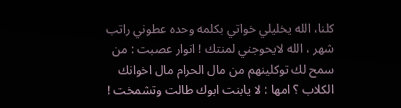كلنا، الله يخليلي خواتي بكلمه وحده عطوني راتب شهر ، الله لايحوجني لمنتك ! انوار عصبت : من سمح لك توكلينهم من مال الحرام مال اخوانك الكلاب ؟ امها : لا يابنت ابوك طالت وتشمخت !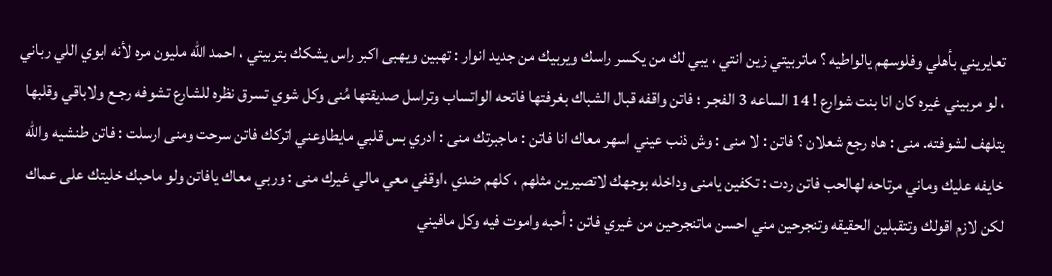تعايريني بأهلي وفلوسهم يالواطيه ؟ ماتربيتي زين انتي ، يبي لك من يكسر راسك ويربيك من جديد انوار : تهبين ويهبى اكبر راس يشكك بتربيتي ، احمد الله مليون مره لأنه ابوي اللي رباني ، لو مربيني غيره كان انا بنت شوارع ! 14 الساعه 3 الفجـر ؛ فاتن واقفه قبال الشباك بغرفتها فاتحه الواتساب وتراسل صديقتها مُنى وكل شوي تسرق نظره للشارع تشوفه رجـع ولاباقي وقلبها يتلهف لشوفته. منى : هاه رجع شعلان ؟ فاتن : لا منى : وش ذنب عيني اسهر معاك انا فاتن : ماجبرتك منى : ادري بس قلبي مايطاوعني اتركك فاتن سرحت ومنى ارسلت : فاتن طنشيه والله خايفه عليك وماني مرتاحه لهالحب فاتن ردت : تكفين يامنى وداخله بوجهك لاتصيرين مثلهم ، كلهم ضدي ،اوقفي معي مالي غيرك منى : وربي معاك يافاتن ولو ماحبك خليتك على عماك لكن لازم اقولك وتتقبلين الحقيقه وتنجرحين مني احسن ماتنجرحين من غيري فاتن : أحبه واموت فيه وكل مافيني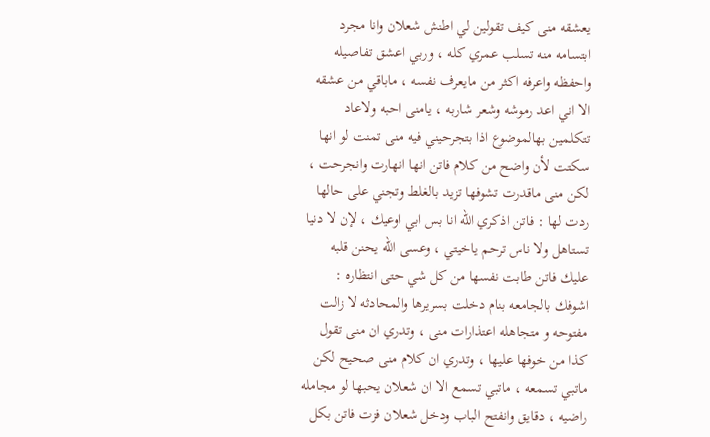يعشقه منى كيف تقولين لي اطنش شعلان وانا مجرد ابتسامه منه تسلب عمري كله ، وربي اعشق تفاصيله واحفظه واعرفه اكثر من مايعرف نفسه ، ماباقي من عشقه الا اني اعد رموشه وشعر شاربه ، يامنى احبه ولاعاد تتكلمين بهالموضوع اذا بتجرحيني فيه منى تمنت لو انها سكتت لأن واضح من كلام فاتن انها انهارت وانجرحت ، لكن منى ماقدرت تشوفها تزيد بالغلط وتجني على حالها ردت لها : فاتن اذكري الله انا بس ابي اوعيك ، لإن لا دنيا تستاهل ولا ناس ترحم ياخيتي ، وعسى الله يحنن قلبه عليك فاتن طابت نفسها من كل شي حتى انتظاره : اشوفك بالجامعه بنام دخلت بسريرها والمحادثه لا زالت مفتوحه و متجاهله اعتذارات منى ، وتدري ان منى تقول كذا من خوفها عليها ، وتدري ان كلام منى صحيح لكن ماتبي تسمعه ، ماتبي تسمع الا ان شعلان يحبها لو مجامله راضيه ، دقايق وانفتح الباب ودخل شعلان فزت فاتن بكل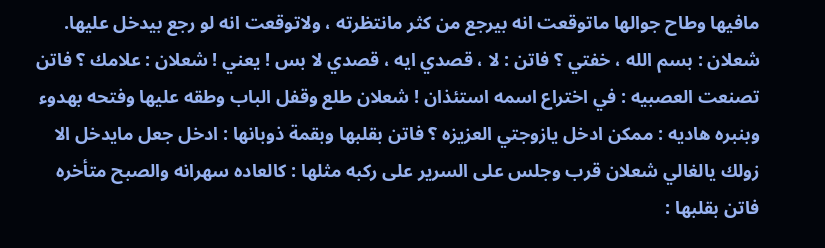مافيها وطاح جوالها ماتوقعت انه بيرجع من كثر مانتظرته ، ولاتوقعت انه لو رجع بيدخل عليها. شعلان : بسم الله ، خفتي ؟ فاتن : لا ، قصدي ايه ، قصدي لا بس ! يعني ! شعلان : علامك ؟ فاتن تصنعت العصبيه : في اختراع اسمه استئذان ! شعلان طلع وقفل الباب وطقه عليها وفتحه بهدوء وبنبره هاديه : ممكن ادخل يازوجتي العزيزه ؟ فاتن بقلبها وبقمة ذوبانها : ادخل جعل مايدخل الا زولك يالغالي شعلان قرب وجلس على السرير على ركبه مثلها : كالعاده سهرانه والصبح متأخره فاتن بقلبها :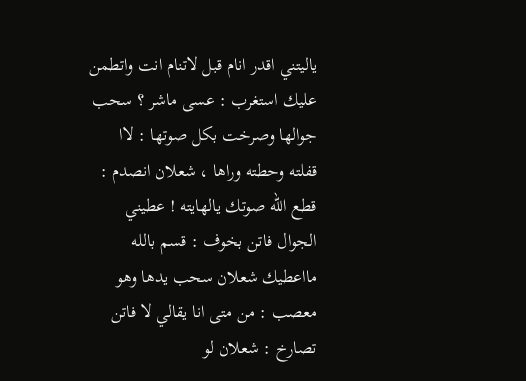ياليتني اقدر انام قبل لاتنام انت واتطمن عليك استغرب : عسى ماشر ؟ سحب جوالها وصرخت بكل صوتها : لاا قفلته وحطته وراها ، شعلان انصدم : قطع الله صوتك يالهايته ! عطيني الجوال فاتن بخوف : قسم بالله مااعطيك شعلان سحب يدها وهو معصب : من متى انا يقالي لا فاتن تصارخ : شعلان لو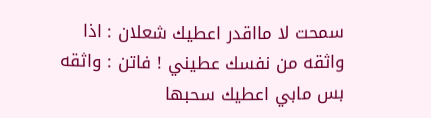سمحت لا مااقدر اعطيك شعلان : اذا واثقه من نفسك عطيني ! فاتن : واثقه بس مابي اعطيك سحبها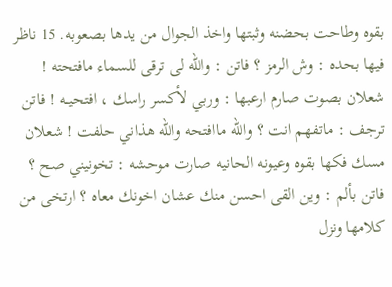بقوه وطاحت بحضنه وثبتها واخذ الجوال من يدها بصعوبه. 15 ناظر فيها بحده : وش الرمز ؟ فاتن : والله لى ترقى للسماء مافتحته ! شعلان بصوت صارم ارعبها : وربي لأكسر راسك ، افتحيــه ! فاتن ترجف : ماتفهم انت ؟ والله ماافتحه والله هذاني حلفت ! شعلان مسك فكها بقوه وعيونه الحانيه صارت موحشه : تخونيني صح ؟ فاتن بألم : وين القى احسن منك عشان اخونك معاه ؟ ارتخى من كلامها ونزل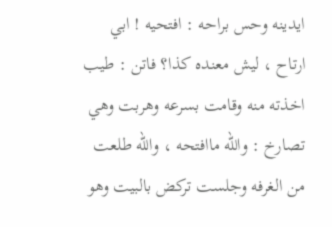ايدينه وحس براحه : افتحيه ! ابي ارتاح ، ليش معنده كذا؟ فاتن : طيب اخذته منه وقامت بسرعه وهربت وهي تصارخ : والله ماافتحه ، والله طلعت من الغرفه وجلست تركض بالبيت وهو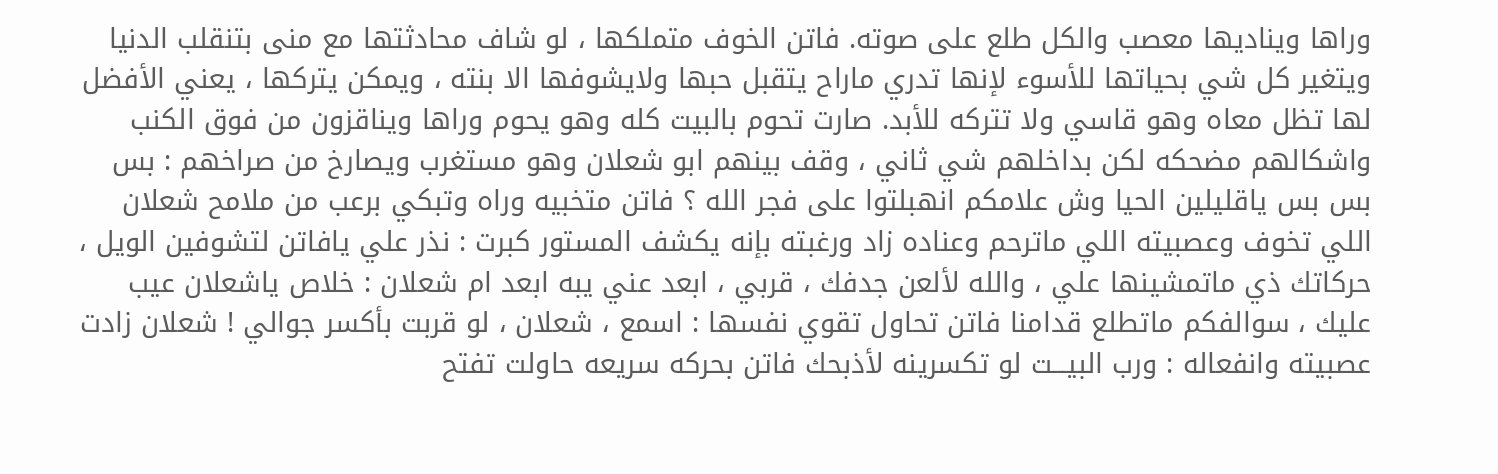وراها ويناديها معصب والكل طلع على صوته. فاتن الخوف متملكها ، لو شاف محادثتها مع منى بتنقلب الدنيا ويتغير كل شي بحياتها للأسوء لإنها تدري ماراح يتقبل حبها ولايشوفها الا بنته ، ويمكن يتركها ، يعني الأفضل لها تظل معاه وهو قاسي ولا تتركه للأبد. صارت تحوم بالبيت كله وهو يحوم وراها ويناقزون من فوق الكنب واشكالهم مضحكه لكن بداخلهم شي ثاني ، وقف بينهم ابو شعلان وهو مستغرب ويصارخ من صراخهم : بس بس بس ياقليلين الحيا وش علامكم انهبلتوا على فجر الله ؟ فاتن متخبيه وراه وتبكي برعب من ملامح شعلان اللي تخوف وعصبيته اللي ماترحم وعناده زاد ورغبته بإنه يكشف المستور كبرت : نذر علي يافاتن لتشوفين الويل ، حركاتك ذي ماتمشينها علي ، والله لألعن جدفك ، قربي ، ابعد عني يبه ابعد ام شعلان : خلاص ياشعلان عيب عليك ، سوالفكم ماتطلع قدامنا فاتن تحاول تقوي نفسها : اسمع ، شعلان ، لو قربت بأكسر جوالي ! شعلان زادت عصبيته وانفعاله : ورب البيـــت لو تكسرينه لأذبحك فاتن بحركه سريعه حاولت تفتح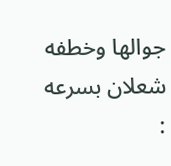جوالها وخطفه شعلان بسرعه :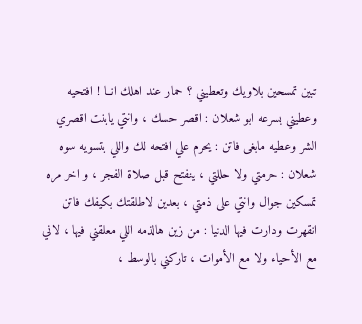تبين تمسحين بلاويك وتعطيني ؟ حمار عند اهلك انــا ! افتحيه وعطيني بسرعه ابو شعلان : اقصر حسك ، وانتي يابنت اقصري الشر وعطيه مابغى فاتن : يحرم علي افتحه لك واللي بتسويه سوه شعلان : حرمتي ولا حللتي ، ينفتح قبل صلاة الفجر ، و اخر مره تمسكين جوال وانتي على ذمتي ، بعدين لاطلقتك بكيفك فاتن انقهرت ودارت فيها الدنيا : من زين هالذمه اللي معلقني فيها ، لاني مع الأحياء ولا مع الأموات ، تاركني بالوسط ،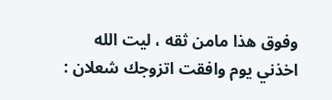وفوق هذا مامن ثقه ، ليت الله اخذني يوم وافقت اتزوجك شعلان :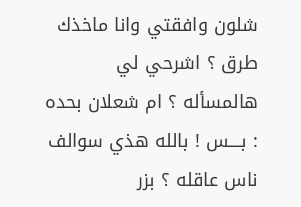شلون وافقتي وانا ماخذك طرق ؟ اشرحي لي هالمسأله ؟ ام شعلان بحده : بــــس ! بالله هذي سوالف ناس عاقله ؟ بزر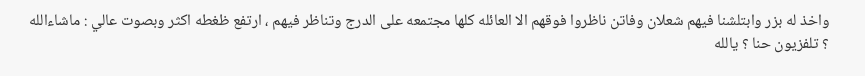واخذ له بزر وابتلشنا فيهم شعلان وفاتن ناظروا فوقهم الا العائله كلها مجتمعه على الدرج وتناظر فيهم ، ارتفع ظغطه اكثر وبصوت عالي : ماشاءالله ؟ تلفزيون حنا ؟ يالله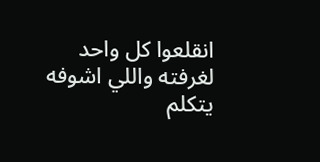انقلعوا كل واحد لغرفته واللي اشوفه يتكلم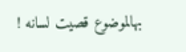بهالموضوع قصيت لسانه !